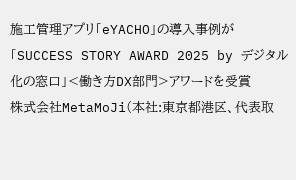施工管理アプリ「eYACHO」の導入事例が「SUCCESS STORY AWARD 2025 by デジタル化の窓口」<働き方DX部門>アワードを受賞
株式会社MetaMoJi(本社:東京都港区、代表取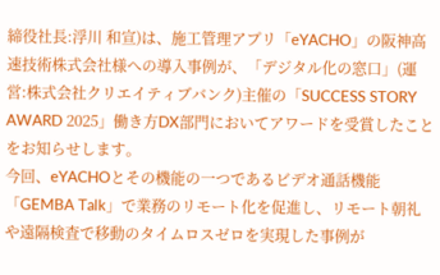締役社長:浮川 和宣)は、施工管理アプリ「eYACHO」の阪神高速技術株式会社様への導入事例が、「デジタル化の窓口」(運営:株式会社クリエイティブバンク)主催の「SUCCESS STORY AWARD 2025」働き方DX部門においてアワードを受賞したことをお知らせします。
今回、eYACHOとその機能の一つであるビデオ通話機能「GEMBA Talk」で業務のリモート化を促進し、リモート朝礼や遠隔検査で移動のタイムロスゼロを実現した事例が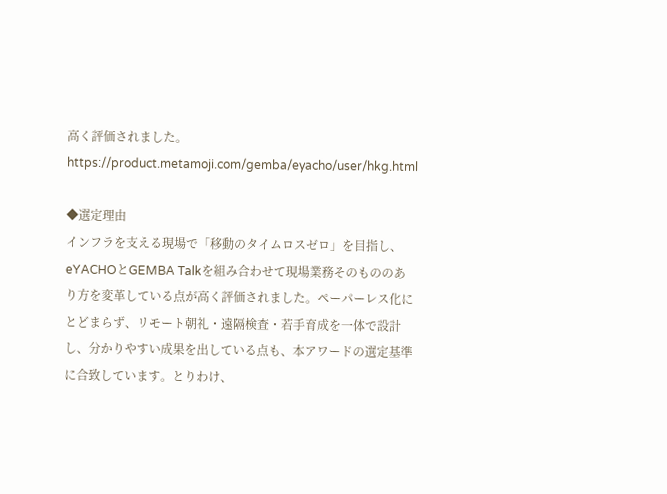高く評価されました。
https://product.metamoji.com/gemba/eyacho/user/hkg.html

◆選定理由
インフラを支える現場で「移動のタイムロスゼロ」を目指し、eYACHOとGEMBA Talkを組み合わせて現場業務そのもののあり方を変革している点が高く評価されました。ペーパーレス化にとどまらず、リモート朝礼・遠隔検査・若手育成を一体で設計し、分かりやすい成果を出している点も、本アワードの選定基準に合致しています。とりわけ、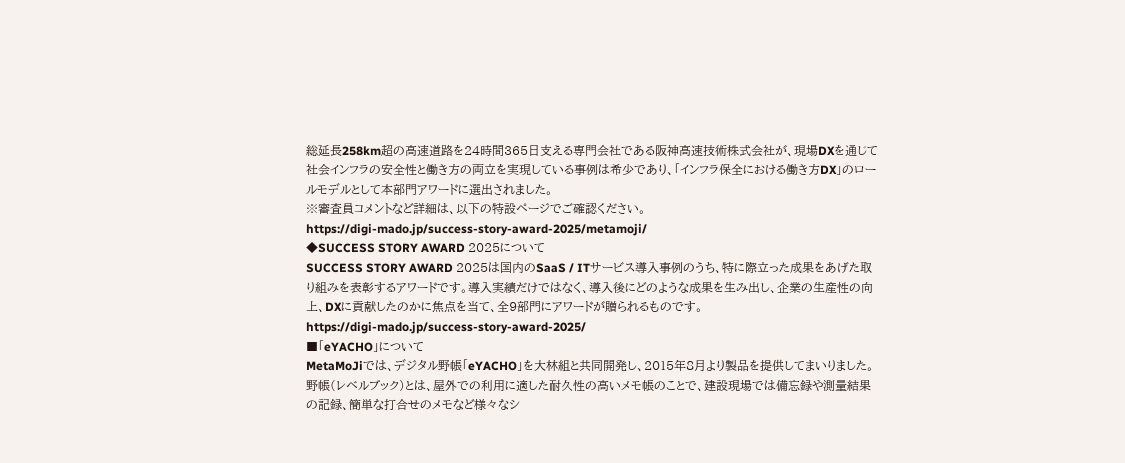総延長258km超の高速道路を24時間365日支える専門会社である阪神高速技術株式会社が、現場DXを通じて社会インフラの安全性と働き方の両立を実現している事例は希少であり、「インフラ保全における働き方DX」のロールモデルとして本部門アワードに選出されました。
※審査員コメントなど詳細は、以下の特設ページでご確認ください。
https://digi-mado.jp/success-story-award-2025/metamoji/
◆SUCCESS STORY AWARD 2025について
SUCCESS STORY AWARD 2025は国内のSaaS / ITサービス導入事例のうち、特に際立った成果をあげた取り組みを表彰するアワードです。導入実績だけではなく、導入後にどのような成果を生み出し、企業の生産性の向上、DXに貢献したのかに焦点を当て、全9部門にアワードが贈られるものです。
https://digi-mado.jp/success-story-award-2025/
■「eYACHO」について
MetaMoJiでは、デジタル野帳「eYACHO」を大林組と共同開発し、2015年8月より製品を提供してまいりました。野帳(レベルブック)とは、屋外での利用に適した耐久性の高いメモ帳のことで、建設現場では備忘録や測量結果の記録、簡単な打合せのメモなど様々なシ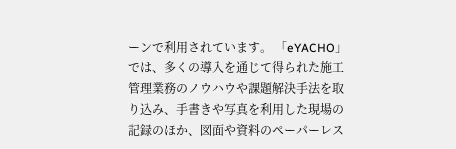ーンで利用されています。 「eYACHO」では、多くの導入を通じて得られた施工管理業務のノウハウや課題解決手法を取り込み、手書きや写真を利用した現場の記録のほか、図面や資料のペーパーレス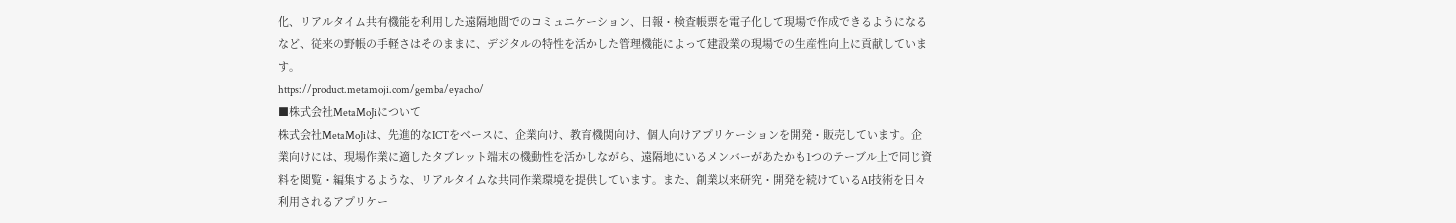化、リアルタイム共有機能を利用した遠隔地間でのコミュニケーション、日報・検査帳票を電子化して現場で作成できるようになるなど、従来の野帳の手軽さはそのままに、デジタルの特性を活かした管理機能によって建設業の現場での生産性向上に貢献しています。
https://product.metamoji.com/gemba/eyacho/
■株式会社MetaMoJiについて
株式会社MetaMoJiは、先進的なICTをベースに、企業向け、教育機関向け、個人向けアプリケーションを開発・販売しています。企業向けには、現場作業に適したタブレット端末の機動性を活かしながら、遠隔地にいるメンバーがあたかも1つのテーブル上で同じ資料を閲覧・編集するような、リアルタイムな共同作業環境を提供しています。また、創業以来研究・開発を続けているAI技術を日々利用されるアプリケー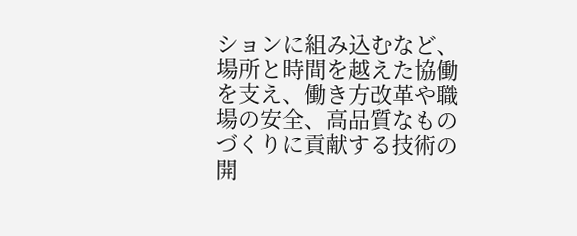ションに組み込むなど、場所と時間を越えた協働を支え、働き方改革や職場の安全、高品質なものづくりに貢献する技術の開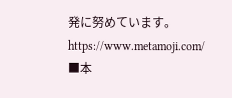発に努めています。
https://www.metamoji.com/
■本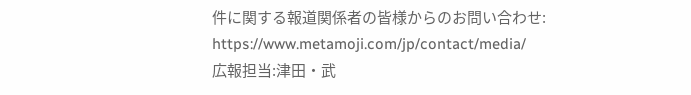件に関する報道関係者の皆様からのお問い合わせ:
https://www.metamoji.com/jp/contact/media/
広報担当:津田・武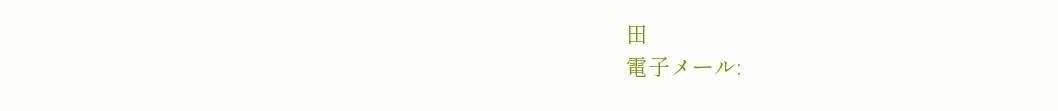田
電子メール: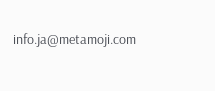info.ja@metamoji.com